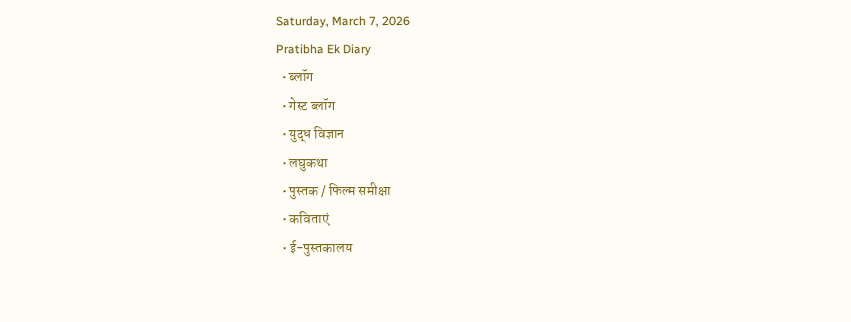Saturday, March 7, 2026
Pratibha Ek Diary
  • ब्लॉग
  • गेस्ट ब्लॉग
  • युद्ध विज्ञान
  • लघुकथा
  • पुस्तक / फिल्म समीक्षा
  • कविताएं
  • ई-पुस्तकालय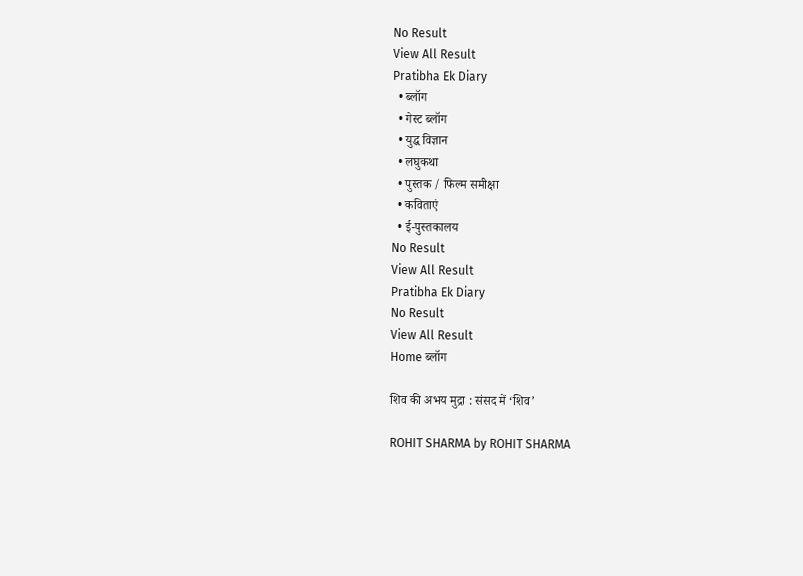No Result
View All Result
Pratibha Ek Diary
  • ब्लॉग
  • गेस्ट ब्लॉग
  • युद्ध विज्ञान
  • लघुकथा
  • पुस्तक / फिल्म समीक्षा
  • कविताएं
  • ई-पुस्तकालय
No Result
View All Result
Pratibha Ek Diary
No Result
View All Result
Home ब्लॉग

शिव की अभय मुद्रा : संसद में ‘शिव’

ROHIT SHARMA by ROHIT SHARMA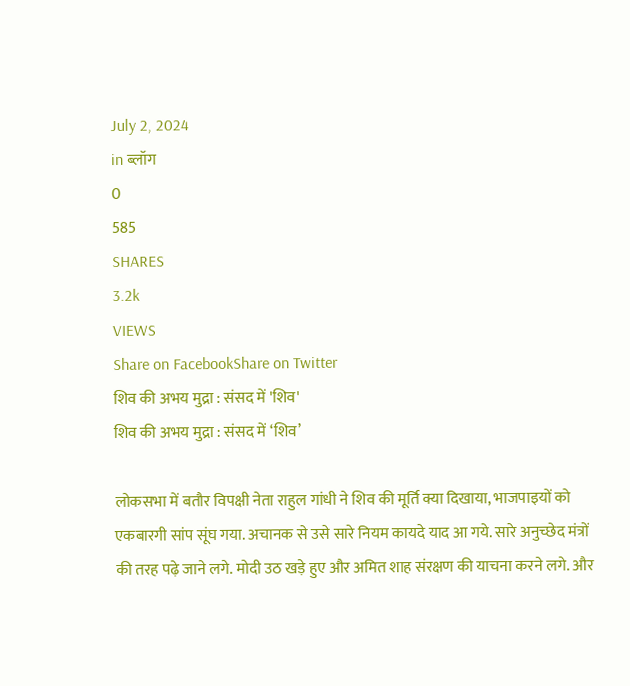July 2, 2024
in ब्लॉग
0
585
SHARES
3.2k
VIEWS
Share on FacebookShare on Twitter
शिव की अभय मुद्रा : संसद में 'शिव'
शिव की अभय मुद्रा : संसद में ‘शिव’

लोकसभा में बतौर विपक्षी नेता राहुल गांधी ने शिव की मूर्ति क्या दिखाया, भाजपाइयों को एकबारगी सांप सूंघ गया. अचानक से उसे सारे नियम कायदे याद आ गये. सारे अनुच्छेद मंत्रों की तरह पढ़े जाने लगे. मोदी उठ खड़े हुए और अमित शाह संरक्षण की याचना करने लगे. और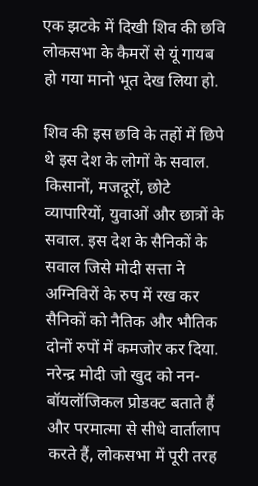एक झटके में दिखी शिव की छवि लोकसभा के कैमरों से यूं गायब हो गया मानो भूत देख लिया हो.

शिव की इस छवि के तहों में छिपे थे इस देश के लोगों के सवाल. किसानों, मजदूरों, छोटे व्यापारियों, युवाओं और छात्रों के सवाल. इस देश के सैनिकों के सवाल जिसे मोदी सत्ता ने अग्निविरों के रुप में रख कर सैनिकों को नैतिक और भौतिक दोनों रुपों में कमजोर कर दिया. नरेन्द्र मोदी जो खुद को नन-बॉयलॉजिकल प्रोडक्ट बताते हैं और परमात्मा से सीधे वार्तालाप करते हैं, लोकसभा में पूरी तरह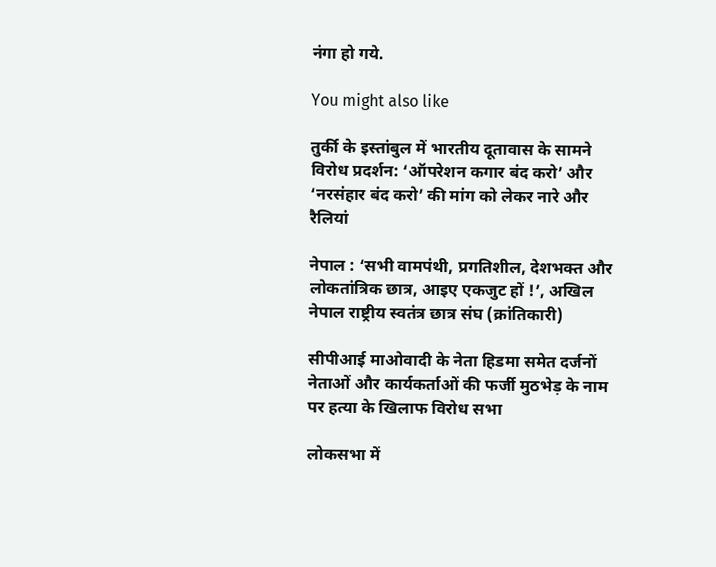नंगा हो गये.

You might also like

तुर्की के इस्तांबुल में भारतीय दूतावास के सामने विरोध प्रदर्शन: ‘ऑपरेशन कगार बंद करो’ और ‘नरसंहार बंद करो’ की मांग को लेकर नारे और रैलियां

नेपाल : ‘सभी वामपंथी, प्रगतिशील, देशभक्त और लोकतांत्रिक छात्र, आइए एकजुट हों !’, अखिल नेपाल राष्ट्रीय स्वतंत्र छात्र संघ (क्रांतिकारी)

सीपीआई माओवादी के नेता हिडमा समेत दर्जनों नेताओं और कार्यकर्ताओं की फर्जी मुठभेड़ के नाम पर हत्या के खिलाफ विरोध सभा

लोकसभा में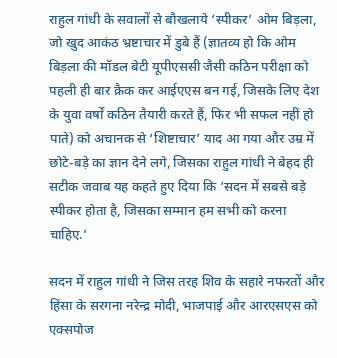राहुल गांधी के सवालों से बौखलाये ‘स्पीकर’ ओम बिड़ला, जो खुद आकंठ भ्रष्टाचार में डुबे हैं (ज्ञातव्य हो कि ओम बिड़ला की मॉडल बेटी यूपीएससी जैसी कठिन परीक्षा को पहली ही बार क्रैक कर आईएएस बन गई, जिसके लिए देश के युवा वर्षों कठिन तैयारी करते हैं, फिर भी सफल नहीं हो पाते) को अचानक से ‘शिष्टाचार’ याद आ गया और उम्र में छोटे-बड़े का ज्ञान देने लगे, जिसका राहुल गांधी ने बेहद ही सटीक जवाब यह कहते हुए दिया कि ‘सदन में सबसे बड़े स्पीकर होता है, जिसका सम्मान हम सभी को करना चाहिए.’

सदन में राहुल गांधी ने जिस तरह शिव के सहारे नफरतों और हिंसा के सरगना नरेन्द्र मोदी, भाजपाई और आरएसएस को एक्सपोज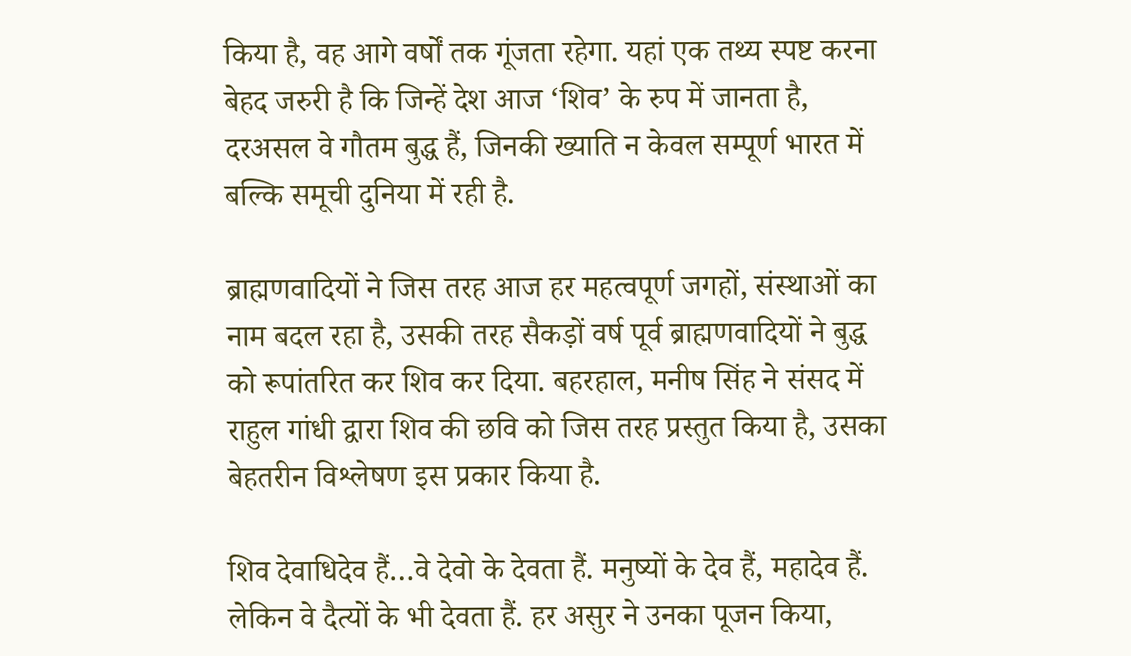किया है, वह आगे वर्षों तक गूंजता रहेगा. यहां एक तथ्य स्पष्ट करना बेहद जरुरी है कि जिन्हें देश आज ‘शिव’ के रुप में जानता है, दरअसल वे गौतम बुद्ध हैं, जिनकी ख्याति न केवल सम्पूर्ण भारत में बल्कि समूची दुनिया में रही है.

ब्राह्मणवादियों ने जिस तरह आज हर महत्वपूर्ण जगहों, संस्थाओं का नाम बदल रहा है, उसकी तरह सैकड़ों वर्ष पूर्व ब्राह्मणवादियों ने बुद्ध को रूपांतरित कर शिव कर दिया. बहरहाल, मनीष सिंह ने संसद में राहुल गांधी द्वारा शिव की छवि को जिस तरह प्रस्तुत किया है, उसका बेहतरीन विश्लेषण इस प्रकार किया है.

शिव देवाधिदेव हैं…वे देवो के देवता हैं. मनुष्यों के देव हैं, महादेव हैं. लेकिन वे दैत्यों के भी देवता हैं. हर असुर ने उनका पूजन किया,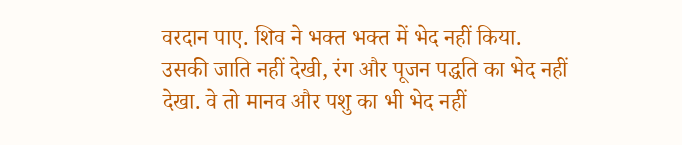वरदान पाए. शिव ने भक्त भक्त में भेद नहीं किया. उसकी जाति नहीं देखी, रंग और पूजन पद्धति का भेद नहीं देखा. वे तो मानव और पशु का भी भेद नहीं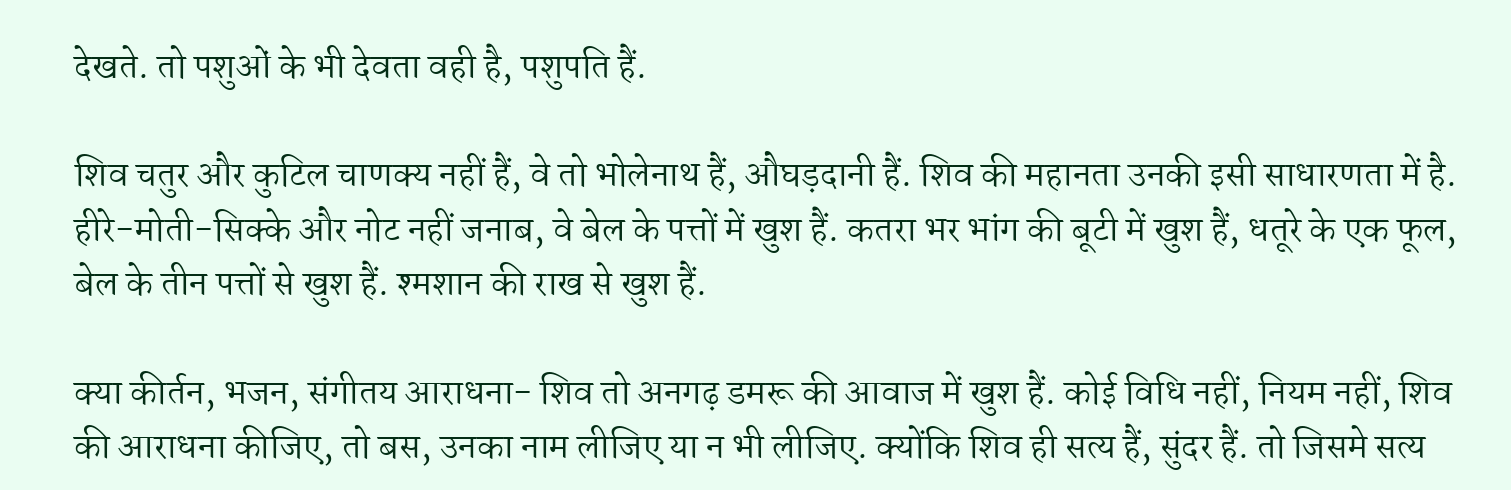देखते. तो पशुओं के भी देवता वही है, पशुपति हैं.

शिव चतुर और कुटिल चाणक्य नहीं हैं, वे तो भोलेनाथ हैं, औघड़दानी हैं. शिव की महानता उनकी इसी साधारणता में है. हीरे-मोती-सिक्के और नोट नहीं जनाब, वे बेल के पत्तों में खुश हैं. कतरा भर भांग की बूटी में खुश हैं, धतूरे के एक फूल, बेल के तीन पत्तों से खुश हैं. श्मशान की राख से खुश हैं.

क्या कीर्तन, भजन, संगीतय आराधना- शिव तो अनगढ़ डमरू की आवाज में खुश हैं. कोई विधि नहीं, नियम नहीं, शिव की आराधना कीजिए, तो बस, उनका नाम लीजिए या न भी लीजिए. क्योंकि शिव ही सत्य हैं, सुंदर हैं. तो जिसमे सत्य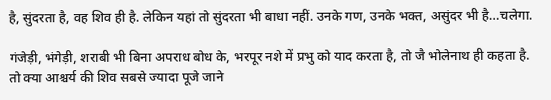है, सुंदरता है, वह शिव ही है. लेकिन यहां तो सुंदरता भी बाधा नहीं. उनके गण, उनके भक्त, असुंदर भी है…चलेगा.

गंजेड़ी, भंगेड़ी, शराबी भी बिना अपराध बोध के, भरपूर नशे में प्रभु को याद करता है, तो जै भोलेनाथ ही कहता है. तो क्या आश्चर्य की शिव सबसे ज्यादा पूजे जाने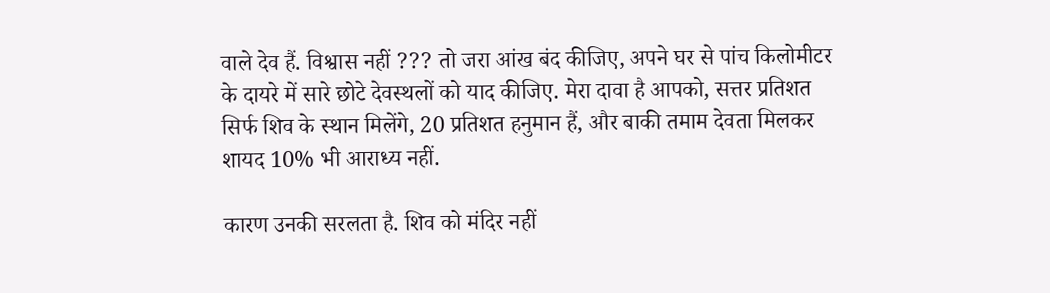वाले देव हैं. विश्वास नहीं ??? तो जरा आंख बंद कीजिए, अपने घर से पांच किलोमीटर के दायरे में सारे छोटे देवस्थलों को याद कीजिए. मेरा दावा है आपको, सत्तर प्रतिशत सिर्फ शिव के स्थान मिलेंगे, 20 प्रतिशत हनुमान हैं, और बाकी तमाम देवता मिलकर शायद 10% भी आराध्य नहीं.

कारण उनकी सरलता है. शिव को मंदिर नहीं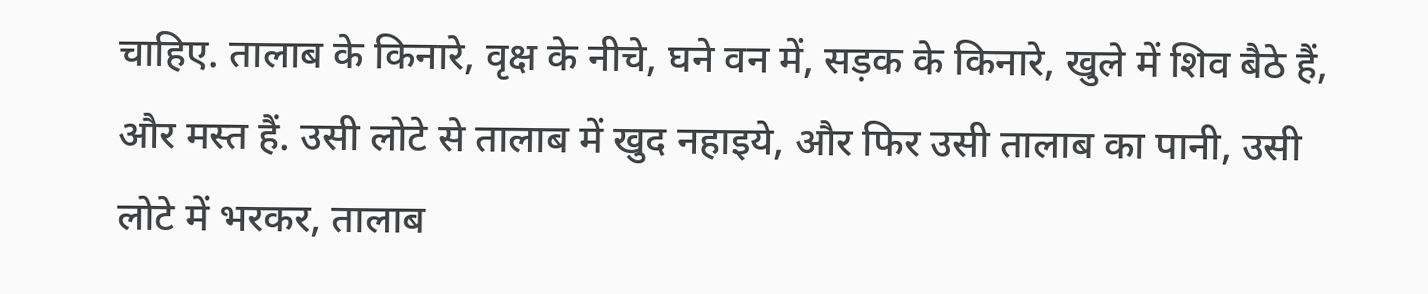चाहिए. तालाब के किनारे, वृक्ष के नीचे, घने वन में, सड़क के किनारे, खुले में शिव बैठे हैं, और मस्त हैं. उसी लोटे से तालाब में खुद नहाइये, और फिर उसी तालाब का पानी, उसी लोटे में भरकर, तालाब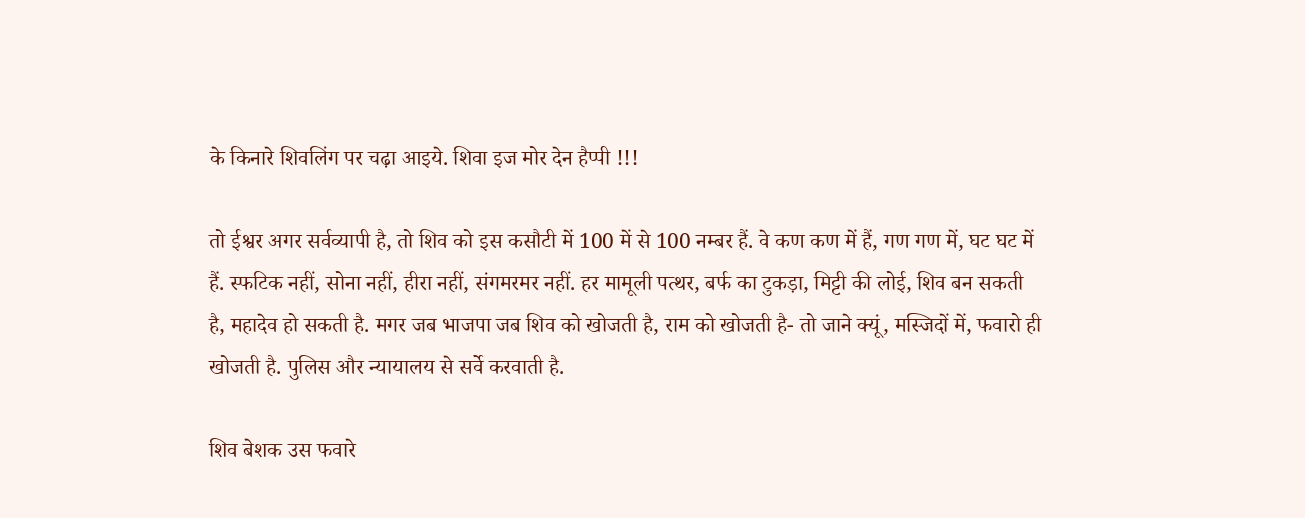के किनारे शिवलिंग पर चढ़ा आइये. शिवा इज मोर देन हैप्पी !!!

तो ईश्वर अगर सर्वव्यापी है, तो शिव को इस कसौटी में 100 में से 100 नम्बर हैं. वे कण कण में हैं, गण गण में, घट घट में हैं. स्फटिक नहीं, सोना नहीं, हीरा नहीं, संगमरमर नहीं. हर मामूली पत्थर, बर्फ का टुकड़ा, मिट्टी की लोई, शिव बन सकती है, महादेव हो सकती है. मगर जब भाजपा जब शिव को खोजती है, राम को खोजती है- तो जाने क्यूं, मस्जिदों में, फवारो ही खोजती है. पुलिस और न्यायालय से सर्वे करवाती है.

शिव बेशक उस फवारे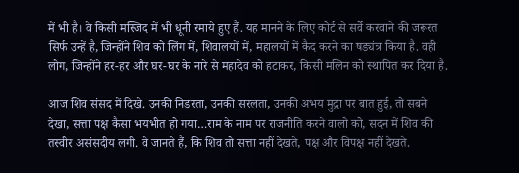में भी है। वे किसी मस्जिद में भी धूनी रमाये हुए हैं. यह मानने के लिए कोर्ट से सर्वे करवाने की जरूरत सिर्फ उन्हें है, जिन्होंने शिव को लिंग में, शिवालयों में, महालयों में कैद करने का षड्यंत्र किया है. वही लोग, जिन्होंने हर-हर और घर-घर के नारे से महादेव को हटाकर, किसी मलिन को स्थापित कर दिया है.

आज शिव संसद में दिखे. उनकी निडरता, उनकी सरलता, उनकी अभय मुद्रा पर बात हुई, तो सबने देखा, सत्ता पक्ष कैसा भयभीत हो गया…राम के नाम पर राजनीति करने वालो को, सदन में शिव की तस्वीर असंसदीय लगी. वे जानते हैं, कि शिव तो सत्ता नहीं देखते, पक्ष और विपक्ष नहीं देखते.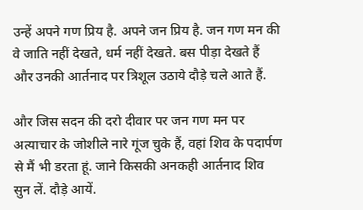उन्हें अपने गण प्रिय है. अपने जन प्रिय है. जन गण मन की वे जाति नहीं देखते, धर्म नहीं देखते. बस पीड़ा देखते हैं और उनकी आर्तनाद पर त्रिशूल उठाये दौड़े चले आते हैं.

और जिस सदन की दरो दीवार पर जन गण मन पर अत्याचार के जोशीले नारे गूंज चुके हैं, वहां शिव के पदार्पण से मैं भी डरता हूं. जाने किसकी अनकही आर्तनाद शिव सुन लें. दौड़े आयें.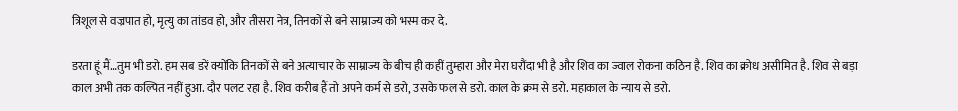त्रिशूल से वज्रपात हो, मृत्यु का तांडव हो, और तीसरा नेत्र, तिनकों से बने साम्राज्य को भस्म कर दे.

डरता हूं मैं…तुम भी डरो. हम सब डरें क्योंकि तिनकों से बने अत्याचार के साम्राज्य के बीच ही कहीं तुम्हारा और मेरा घरौंदा भी है और शिव का ज्वाल रोकना कठिन है. शिव का क्रोध असीमित है. शिव से बड़ा काल अभी तक कल्पित नहीं हुआ. दौर पलट रहा है. शिव करीब हैं तो अपने कर्म से डरो, उसके फल से डरो. काल के क्रम से डरो. महाकाल के न्याय से डरो.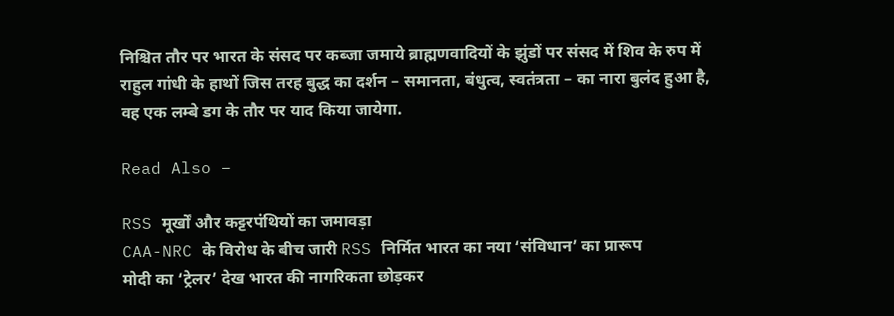निश्चित तौर पर भारत के संसद पर कब्जा जमाये ब्राह्मणवादियों के झुंडों पर संसद में शिव के रुप में राहुल गांधी के हाथों जिस तरह बुद्ध का दर्शन – समानता, बंधुत्व, स्वतंत्रता – का नारा बुलंद हुआ है, वह एक लम्बे डग के तौर पर याद किया जायेगा.

Read Also –

RSS मूर्खों और कट्टरपंथियों का जमावड़ा
CAA-NRC के विरोध के बीच जारी RSS निर्मित भारत का नया ‘संविधान’ का प्रारूप
मोदी का ‘ट्रेलर’ देख भारत की नागरिकता छोड़कर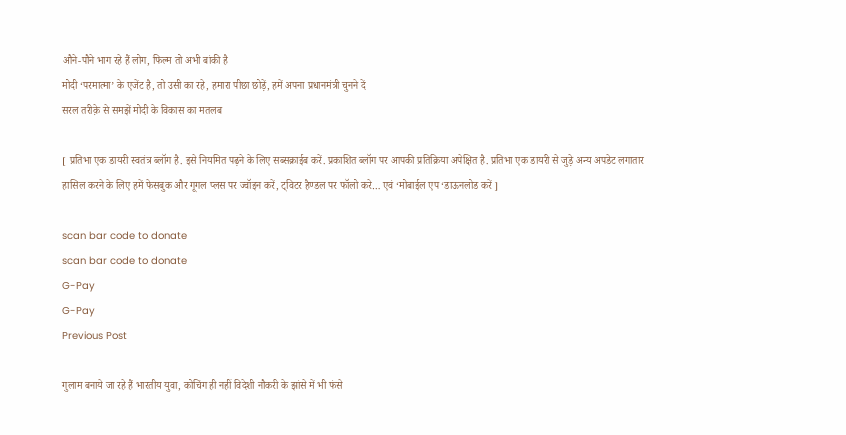औने-पौने भाग रहे हैं लोग, फिल्म तो अभी बांकी है
मोदी ‘परमात्मा’ के एजेंट है, तो उसी का रहे, हमारा पीछा छोड़ें, हमें अपना प्रधानमंत्री चुनने दें
सरल तरीक़े से समझें मोदी के विकास का मतलब

[ प्रतिभा एक डायरी स्वतंत्र ब्लॉग है. इसे नियमित पढ़ने के लिए सब्सक्राईब करें. प्रकाशित ब्लॉग पर आपकी प्रतिक्रिया अपेक्षित है. प्रतिभा एक डायरी से जुड़े अन्य अपडेट लगातार हासिल करने के लिए हमें फेसबुक और गूगल प्लस पर ज्वॉइन करें, ट्विटर हैण्डल पर फॉलो करे… एवं ‘मोबाईल एप ‘डाऊनलोड करें ]

scan bar code to donate
scan bar code to donate
G-Pay
G-Pay
Previous Post

गुलाम बनाये जा रहे हैं भारतीय युवा, कोचिंग ही नहीं विदेशी नौकरी के झांसे में भी फंसे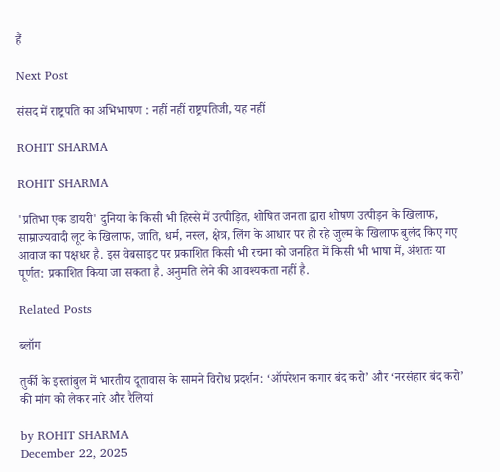हैं

Next Post

संसद में राष्ट्रपति का अभिभाषण : नहीं नहीं राष्ट्रपतिजी, यह नहीं

ROHIT SHARMA

ROHIT SHARMA

'प्रतिभा एक डायरी' दुनिया के किसी भी हिस्से में उत्पीड़ित, शोषित जनता द्वारा शोषण उत्पीड़न के खिलाफ, साम्राज्यवादी लूट के खिलाफ, जाति, धर्म, नस्ल, क्षेत्र, लिंग के आधार पर हो रहे जुल्म के खिलाफ बुलंद किए गए आवाज का पक्षधर है. इस वेबसाइट पर प्रकाशित किसी भी रचना को जनहित में किसी भी भाषा में, अंशतः या पूर्णत: प्रकाशित किया जा सकता है. अनुमति लेने की आवश्यकता नहीं है.

Related Posts

ब्लॉग

तुर्की के इस्तांबुल में भारतीय दूतावास के सामने विरोध प्रदर्शन: ‘ऑपरेशन कगार बंद करो’ और ‘नरसंहार बंद करो’ की मांग को लेकर नारे और रैलियां

by ROHIT SHARMA
December 22, 2025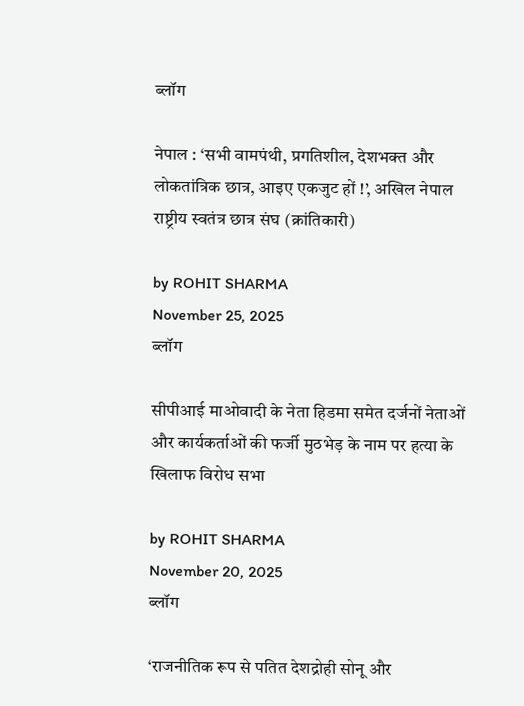ब्लॉग

नेपाल : ‘सभी वामपंथी, प्रगतिशील, देशभक्त और लोकतांत्रिक छात्र, आइए एकजुट हों !’, अखिल नेपाल राष्ट्रीय स्वतंत्र छात्र संघ (क्रांतिकारी)

by ROHIT SHARMA
November 25, 2025
ब्लॉग

सीपीआई माओवादी के नेता हिडमा समेत दर्जनों नेताओं और कार्यकर्ताओं की फर्जी मुठभेड़ के नाम पर हत्या के खिलाफ विरोध सभा

by ROHIT SHARMA
November 20, 2025
ब्लॉग

‘राजनीतिक रूप से पतित देशद्रोही सोनू और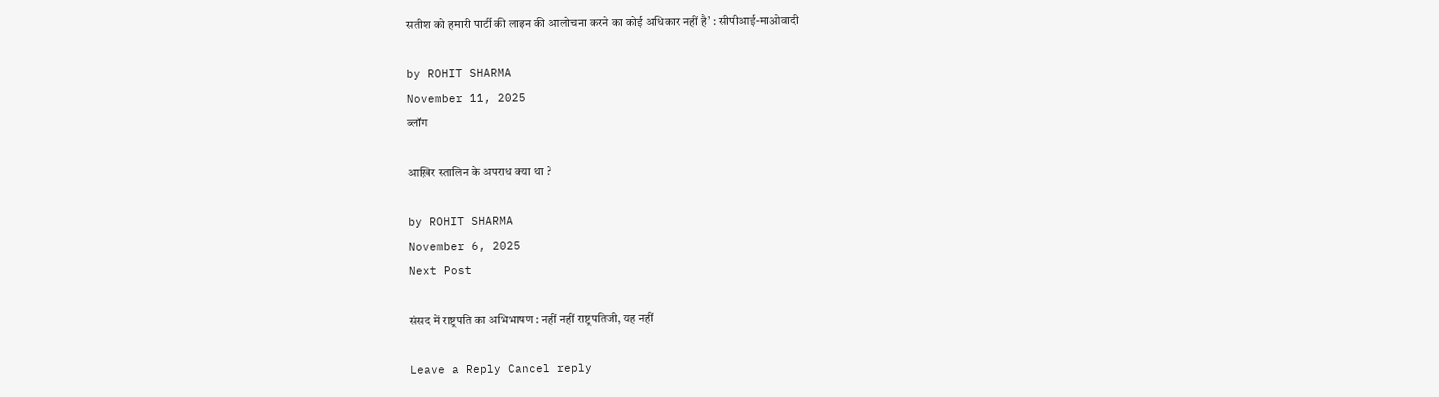सतीश को हमारी पार्टी की लाइन की आलोचना करने का कोई अधिकार नहीं है’ : सीपीआई-माओवादी

by ROHIT SHARMA
November 11, 2025
ब्लॉग

आख़िर स्तालिन के अपराध क्या था ?

by ROHIT SHARMA
November 6, 2025
Next Post

संसद में राष्ट्रपति का अभिभाषण : नहीं नहीं राष्ट्रपतिजी, यह नहीं

Leave a Reply Cancel reply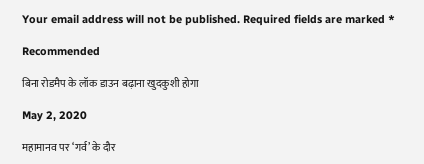Your email address will not be published. Required fields are marked *

Recommended

बिना रोडमैप के लॉक डाउन बढ़ाना खुदकुशी होगा

May 2, 2020

महामानव पर ‘गर्व’ के दौर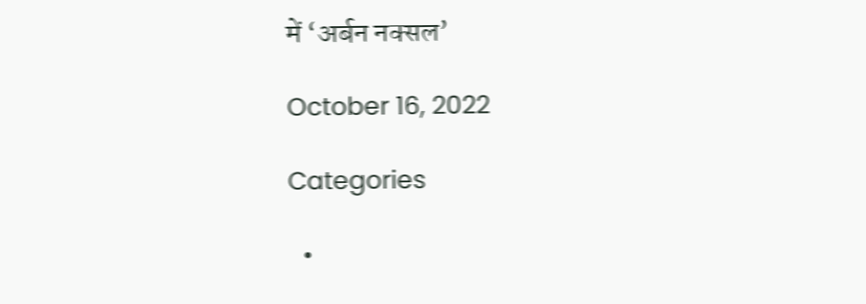में ‘अर्बन नक्सल’

October 16, 2022

Categories

  •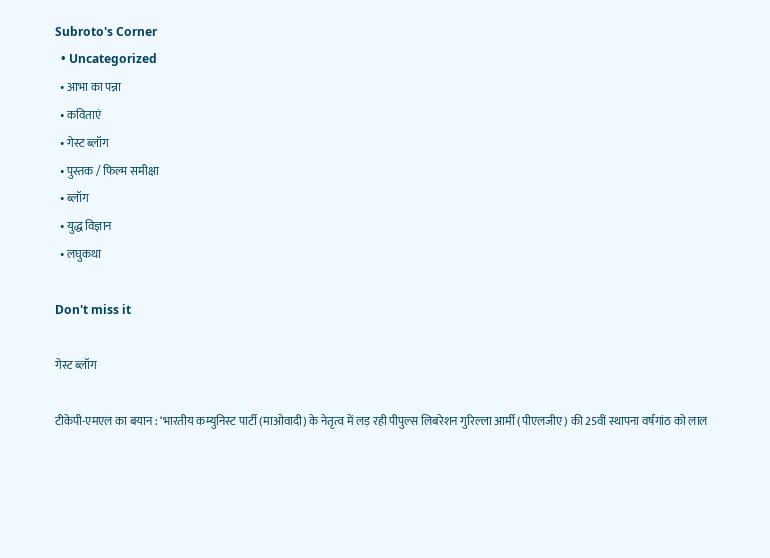Subroto's Corner
  • Uncategorized
  • आभा का पन्ना
  • कविताएं
  • गेस्ट ब्लॉग
  • पुस्तक / फिल्म समीक्षा
  • ब्लॉग
  • युद्ध विज्ञान
  • लघुकथा

Don't miss it

गेस्ट ब्लॉग

टीकेपी-एमएल का बयान : ‘भारतीय कम्युनिस्ट पार्टी (माओवादी) के नेतृत्व में लड़ रही पीपुल्स लिबरेशन गुरिल्ला आर्मी (पीएलजीए) की 25वीं स्थापना वर्षगांठ को लाल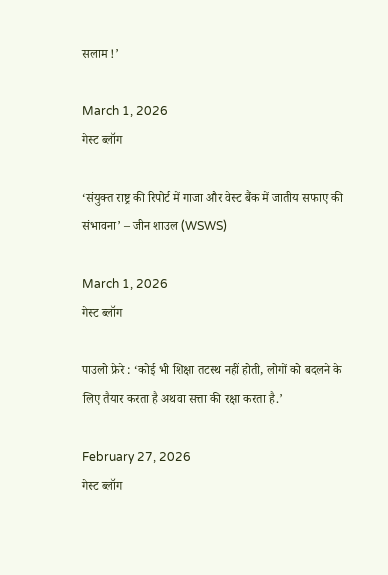सलाम !’

March 1, 2026
गेस्ट ब्लॉग

‘संयुक्त राष्ट्र की रिपोर्ट में गाजा और वेस्ट बैंक में जातीय सफाए की संभावना’ – जीन शाउल (WSWS)

March 1, 2026
गेस्ट ब्लॉग

पाउलो फ्रेरे : ‘कोई भी शिक्षा तटस्थ नहीं होती, लोगों को बदलने के लिए तैयार करता है अथवा सत्ता की रक्षा करता है.’

February 27, 2026
गेस्ट ब्लॉग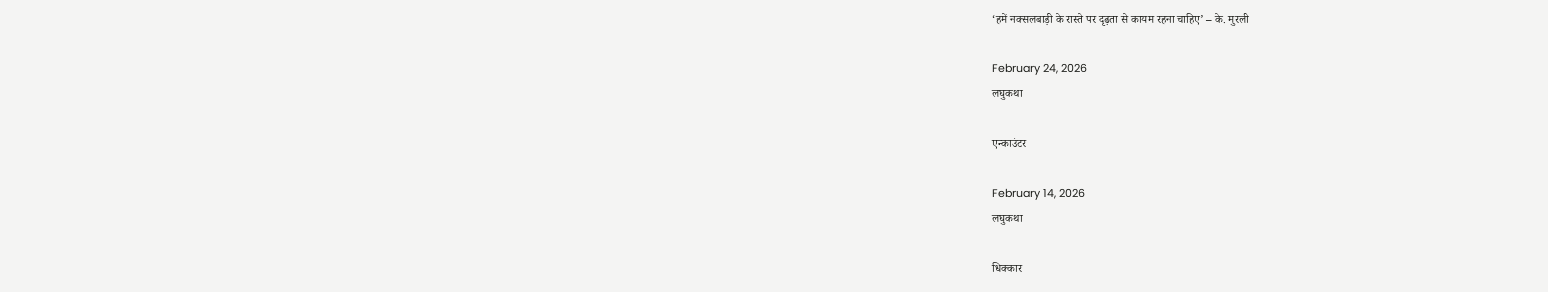‘हमें नक्सलबाड़ी के रास्ते पर दृढ़ता से कायम रहना चाहिए’ – के. मुरली

February 24, 2026
लघुकथा

एन्काउंटर

February 14, 2026
लघुकथा

धिक्कार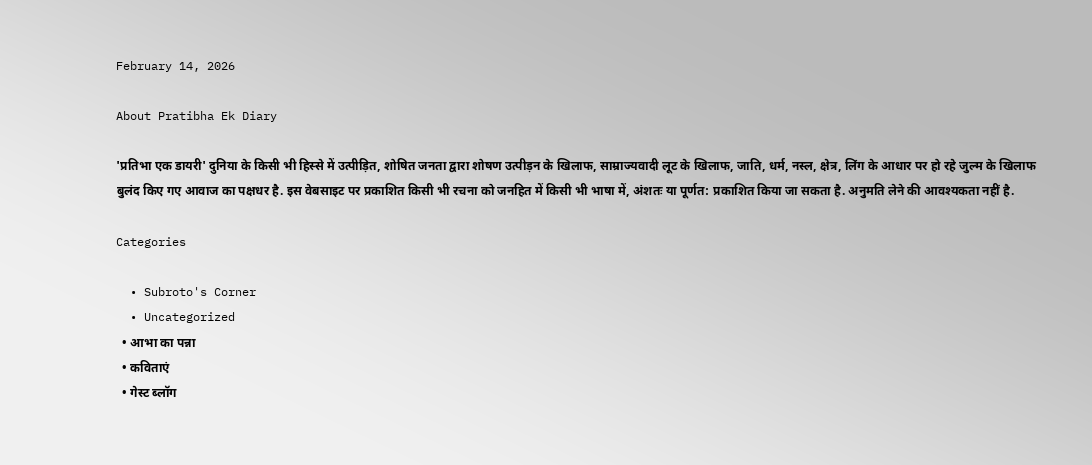February 14, 2026

About Pratibha Ek Diary

'प्रतिभा एक डायरी' दुनिया के किसी भी हिस्से में उत्पीड़ित, शोषित जनता द्वारा शोषण उत्पीड़न के खिलाफ, साम्राज्यवादी लूट के खिलाफ, जाति, धर्म, नस्ल, क्षेत्र, लिंग के आधार पर हो रहे जुल्म के खिलाफ बुलंद किए गए आवाज का पक्षधर है. इस वेबसाइट पर प्रकाशित किसी भी रचना को जनहित में किसी भी भाषा में, अंशतः या पूर्णत: प्रकाशित किया जा सकता है. अनुमति लेने की आवश्यकता नहीं है.

Categories

  • Subroto's Corner
  • Uncategorized
  • आभा का पन्ना
  • कविताएं
  • गेस्ट ब्लॉग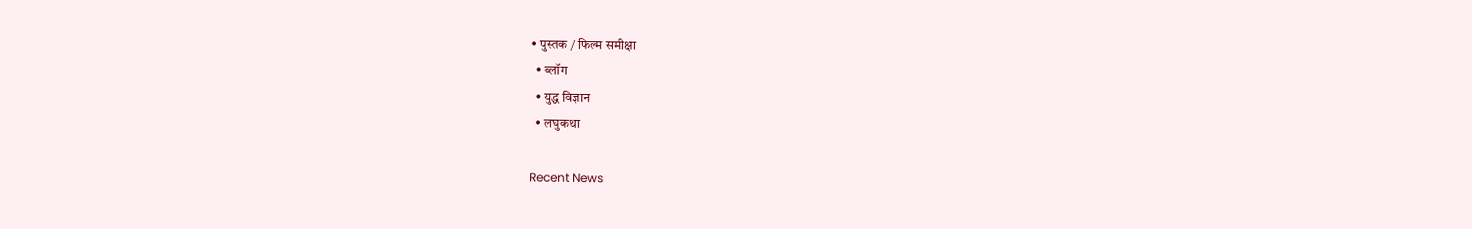• पुस्तक / फिल्म समीक्षा
  • ब्लॉग
  • युद्ध विज्ञान
  • लघुकथा

Recent News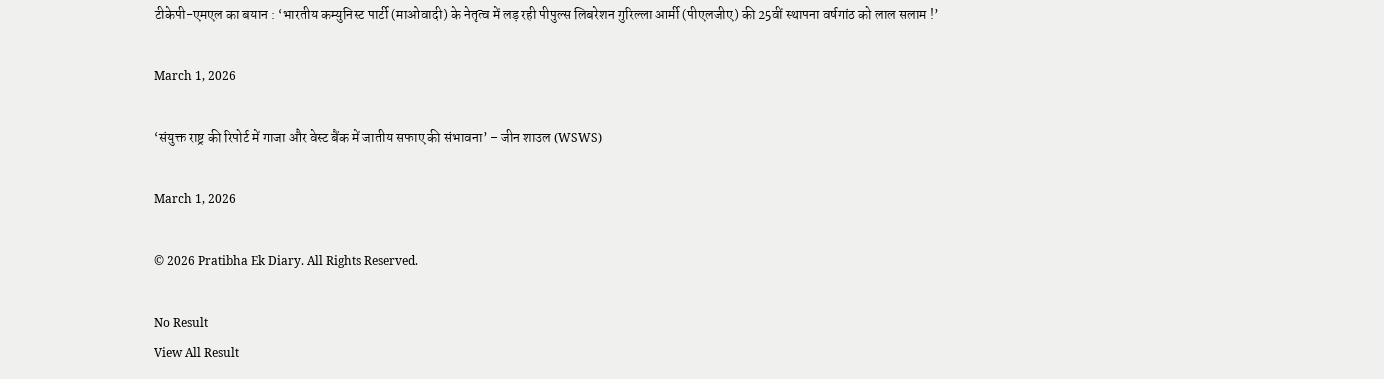टीकेपी-एमएल का बयान : ‘भारतीय कम्युनिस्ट पार्टी (माओवादी) के नेतृत्व में लड़ रही पीपुल्स लिबरेशन गुरिल्ला आर्मी (पीएलजीए) की 25वीं स्थापना वर्षगांठ को लाल सलाम !’

March 1, 2026

‘संयुक्त राष्ट्र की रिपोर्ट में गाजा और वेस्ट बैंक में जातीय सफाए की संभावना’ – जीन शाउल (WSWS)

March 1, 2026

© 2026 Pratibha Ek Diary. All Rights Reserved.

No Result
View All Result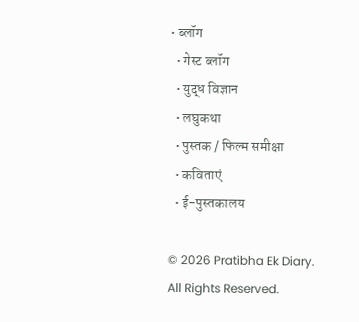• ब्लॉग
  • गेस्ट ब्लॉग
  • युद्ध विज्ञान
  • लघुकथा
  • पुस्तक / फिल्म समीक्षा
  • कविताएं
  • ई-पुस्तकालय

© 2026 Pratibha Ek Diary. All Rights Reserved.